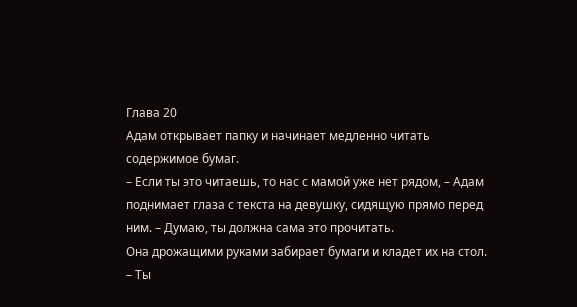Глава 20
Адам открывает папку и начинает медленно читать содержимое бумаг.
– Если ты это читаешь, то нас с мамой уже нет рядом, – Адам поднимает глаза с текста на девушку, сидящую прямо перед ним. – Думаю, ты должна сама это прочитать.
Она дрожащими руками забирает бумаги и кладет их на стол.
– Ты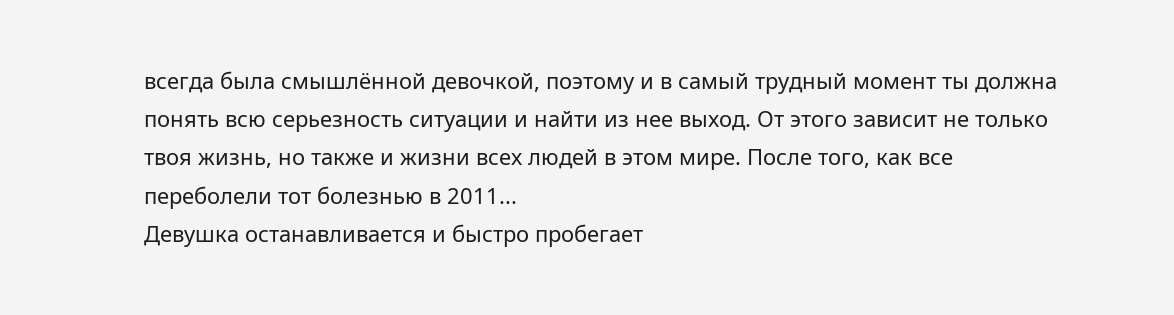всегда была смышлённой девочкой, поэтому и в самый трудный момент ты должна понять всю серьезность ситуации и найти из нее выход. От этого зависит не только твоя жизнь, но также и жизни всех людей в этом мире. После того, как все переболели тот болезнью в 2011...
Девушка останавливается и быстро пробегает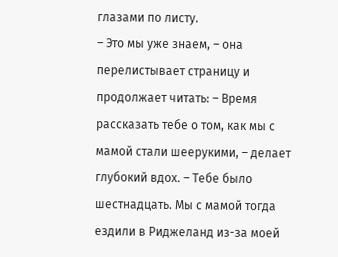глазами по листу.
– Это мы уже знаем, – она перелистывает страницу и продолжает читать: – Время рассказать тебе о том, как мы с мамой стали шеерукими, – делает глубокий вдох. – Тебе было шестнадцать. Мы с мамой тогда ездили в Риджеланд из-за моей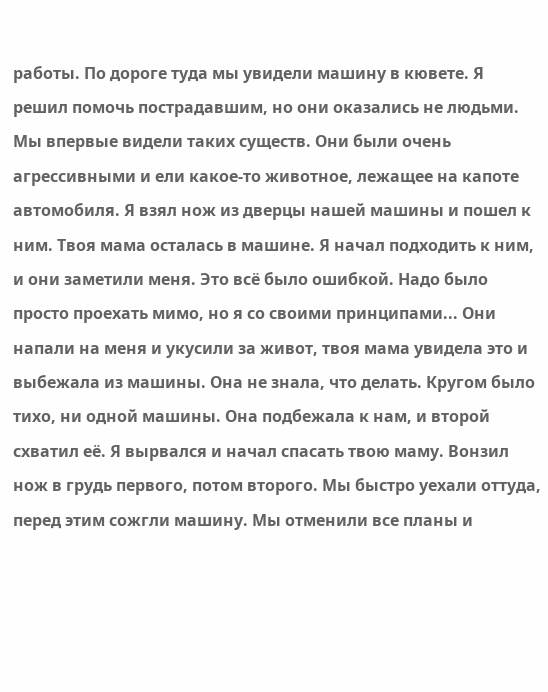работы. По дороге туда мы увидели машину в кювете. Я решил помочь пострадавшим, но они оказались не людьми. Мы впервые видели таких существ. Они были очень агрессивными и ели какое-то животное, лежащее на капоте автомобиля. Я взял нож из дверцы нашей машины и пошел к ним. Твоя мама осталась в машине. Я начал подходить к ним, и они заметили меня. Это всё было ошибкой. Надо было просто проехать мимо, но я со своими принципами... Они напали на меня и укусили за живот, твоя мама увидела это и выбежала из машины. Она не знала, что делать. Кругом было тихо, ни одной машины. Она подбежала к нам, и второй схватил её. Я вырвался и начал спасать твою маму. Вонзил нож в грудь первого, потом второго. Мы быстро уехали оттуда, перед этим сожгли машину. Мы отменили все планы и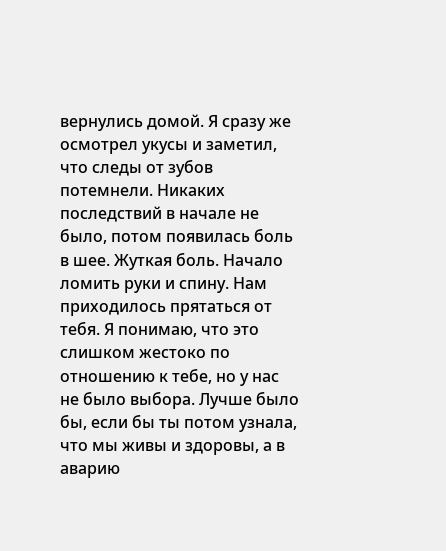вернулись домой. Я сразу же осмотрел укусы и заметил, что следы от зубов потемнели. Никаких последствий в начале не было, потом появилась боль в шее. Жуткая боль. Начало ломить руки и спину. Нам приходилось прятаться от тебя. Я понимаю, что это слишком жестоко по отношению к тебе, но у нас не было выбора. Лучше было бы, если бы ты потом узнала, что мы живы и здоровы, а в аварию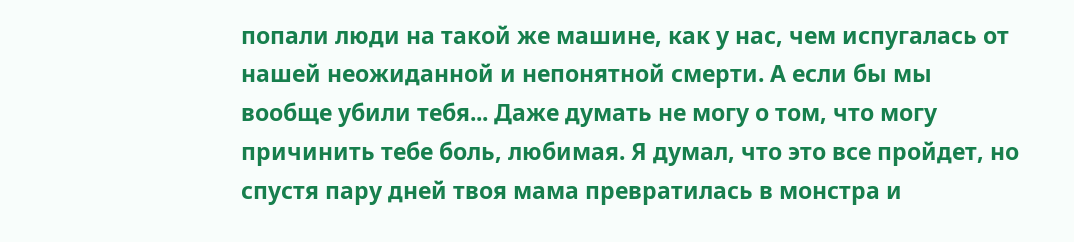попали люди на такой же машине, как у нас, чем испугалась от нашей неожиданной и непонятной смерти. А если бы мы вообще убили тебя... Даже думать не могу о том, что могу причинить тебе боль, любимая. Я думал, что это все пройдет, но спустя пару дней твоя мама превратилась в монстра и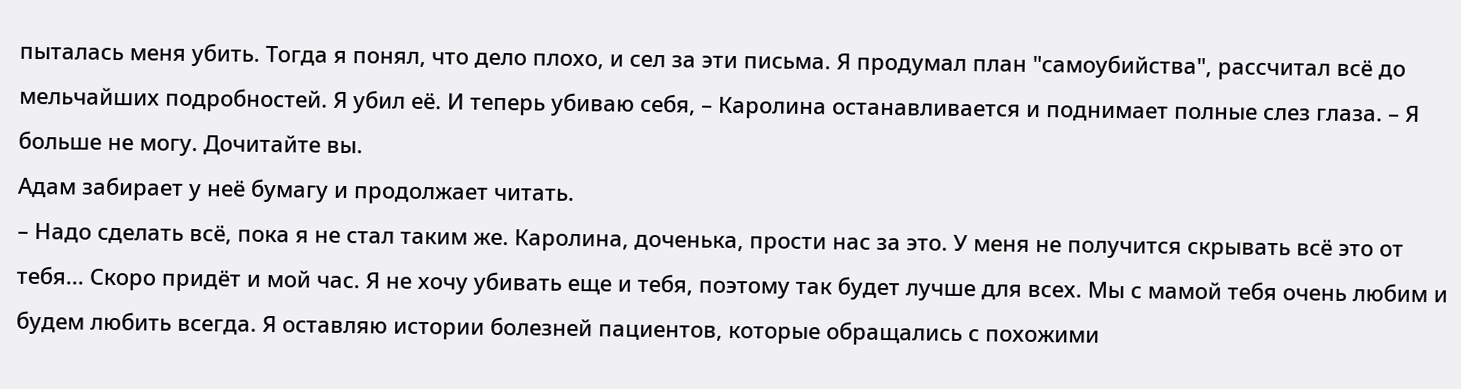пыталась меня убить. Тогда я понял, что дело плохо, и сел за эти письма. Я продумал план "самоубийства", рассчитал всё до мельчайших подробностей. Я убил её. И теперь убиваю себя, – Каролина останавливается и поднимает полные слез глаза. – Я больше не могу. Дочитайте вы.
Адам забирает у неё бумагу и продолжает читать.
– Надо сделать всё, пока я не стал таким же. Каролина, доченька, прости нас за это. У меня не получится скрывать всё это от тебя... Скоро придёт и мой час. Я не хочу убивать еще и тебя, поэтому так будет лучше для всех. Мы с мамой тебя очень любим и будем любить всегда. Я оставляю истории болезней пациентов, которые обращались с похожими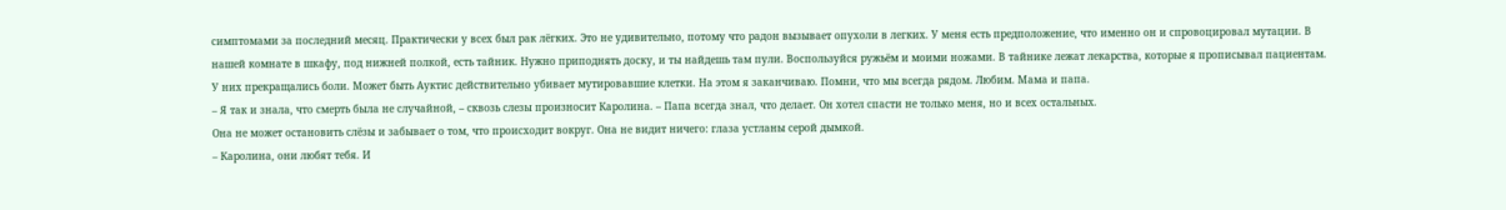симптомами за последний месяц. Практически у всех был рак лёгких. Это не удивительно, потому что радон вызывает опухоли в легких. У меня есть предположение, что именно он и спровоцировал мутации. В нашей комнате в шкафу, под нижней полкой, есть тайник. Нужно приподнять доску, и ты найдешь там пули. Воспользуйся ружьём и моими ножами. В тайнике лежат лекарства, которые я прописывал пациентам. У них прекращались боли. Может быть Ауктис действительно убивает мутировавшие клетки. На этом я заканчиваю. Помни, что мы всегда рядом. Любим. Мама и папа.
– Я так и знала, что смерть была не случайной, – сквозь слезы произносит Каролина. – Папа всегда знал, что делает. Он хотел спасти не только меня, но и всех остальных.
Она не может остановить слёзы и забывает о том, что происходит вокруг. Она не видит ничего: глаза устланы серой дымкой.
– Каролина, они любят тебя. И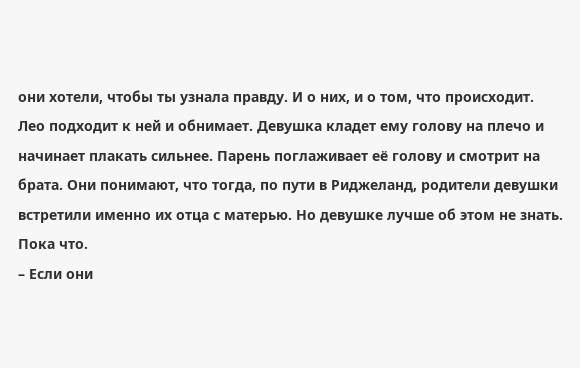они хотели, чтобы ты узнала правду. И о них, и о том, что происходит.
Лео подходит к ней и обнимает. Девушка кладет ему голову на плечо и начинает плакать сильнее. Парень поглаживает её голову и смотрит на брата. Они понимают, что тогда, по пути в Риджеланд, родители девушки встретили именно их отца с матерью. Но девушке лучше об этом не знать. Пока что.
– Если они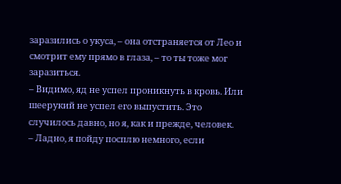заразились о укуса, – она отстраняется от Лео и смотрит ему прямо в глаза, – то ты тоже мог заразиться.
– Видимо, яд не успел проникнуть в кровь. Или шеерукий не успел его выпустить. Это случилось давно, но я, как и прежде, человек.
– Ладно, я пойду посплю немного, если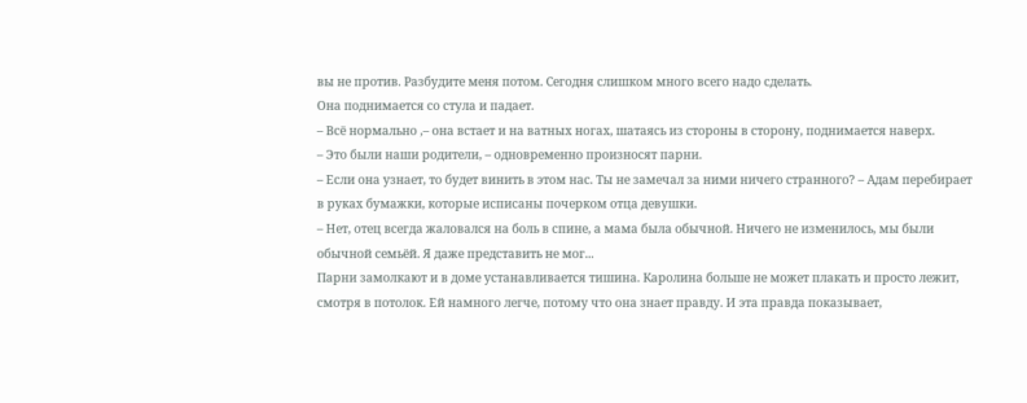вы не против. Разбудите меня потом. Сегодня слишком много всего надо сделать.
Она поднимается со стула и падает.
– Всё нормально ,– она встает и на ватных ногах, шатаясь из стороны в сторону, поднимается наверх.
– Это были наши родители, – одновременно произносят парни.
– Если она узнает, то будет винить в этом нас. Ты не замечал за ними ничего странного? – Адам перебирает в руках бумажки, которые исписаны почерком отца девушки.
– Нет, отец всегда жаловался на боль в спине, а мама была обычной. Ничего не изменилось, мы были обычной семьёй. Я даже представить не мог...
Парни замолкают и в доме устанавливается тишина. Каролина больше не может плакать и просто лежит, смотря в потолок. Ей намного легче, потому что она знает правду. И эта правда показывает,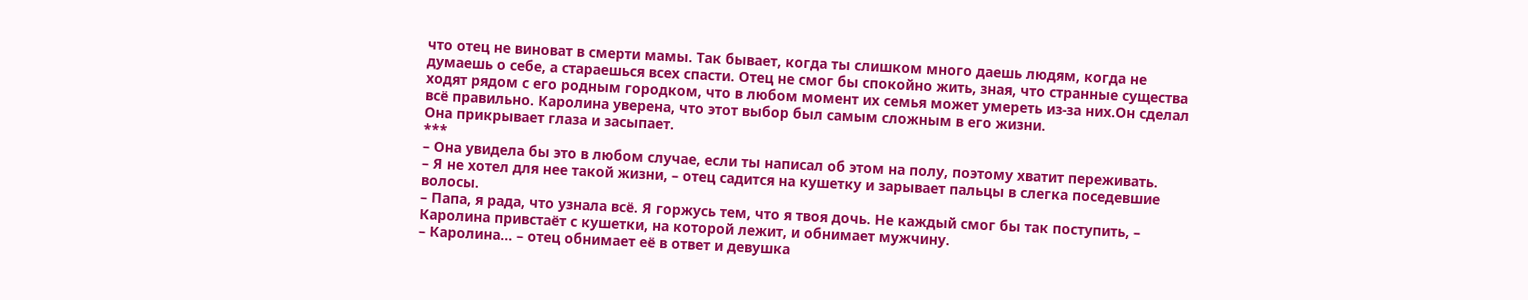что отец не виноват в смерти мамы. Так бывает, когда ты слишком много даешь людям, когда не думаешь о себе, а стараешься всех спасти. Отец не смог бы спокойно жить, зная, что странные существа ходят рядом с его родным городком, что в любом момент их семья может умереть из-за них.Он сделал всё правильно. Каролина уверена, что этот выбор был самым сложным в его жизни.
Она прикрывает глаза и засыпает.
***
– Она увидела бы это в любом случае, если ты написал об этом на полу, поэтому хватит переживать.
– Я не хотел для нее такой жизни, – отец садится на кушетку и зарывает пальцы в слегка поседевшие волосы.
– Папа, я рада, что узнала всё. Я горжусь тем, что я твоя дочь. Не каждый смог бы так поступить, – Каролина привстаёт с кушетки, на которой лежит, и обнимает мужчину.
– Каролина... – отец обнимает её в ответ и девушка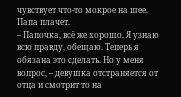чувствует что-то мокрое на шее.
Папа плачет.
– Папочка, всё же хорошо. Я узнаю всю правду, обещаю. Теперь я обязана это сделать. Но у меня вопрос, – девушка отстраняется от отца и смотрит то на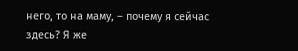него, то на маму, – почему я сейчас здесь? Я же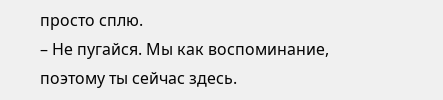просто сплю.
– Не пугайся. Мы как воспоминание, поэтому ты сейчас здесь.